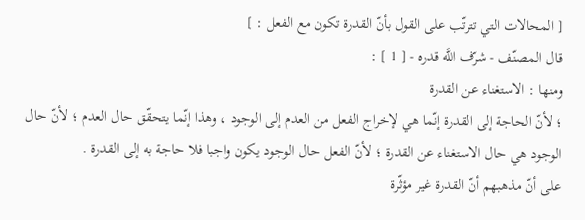[ المحالات التي تترتّب على القول بأنّ القدرة تكون مع الفعل : ]
قال المصنّف - شرّف اللَّه قدره - [ 1 ] :
ومنها : الاستغناء عن القدرة
؛ لأنّ الحاجة إلى القدرة إنّما هي لإخراج الفعل من العدم إلى الوجود ، وهذا إنّما يتحقّق حال العدم ؛ لأنّ حال الوجود هي حال الاستغناء عن القدرة ؛ لأنّ الفعل حال الوجود يكون واجبا فلا حاجة به إلى القدرة .
على أنّ مذهبهم أنّ القدرة غير مؤثّرة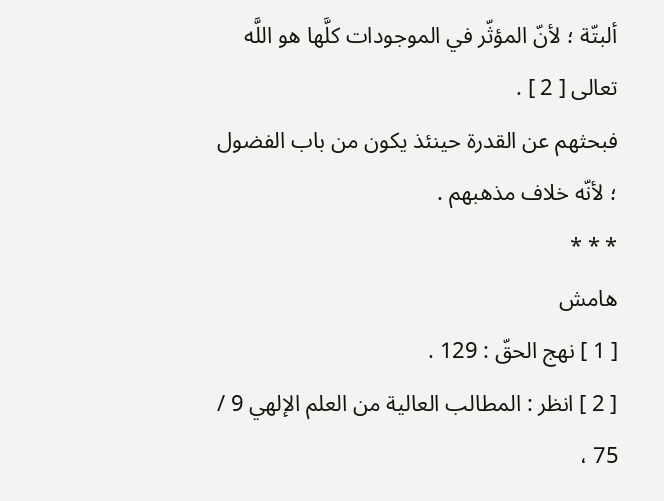ألبتّة ؛ لأنّ المؤثّر في الموجودات كلَّها هو اللَّه تعالى [ 2 ] .
فبحثهم عن القدرة حينئذ يكون من باب الفضول ؛ لأنّه خلاف مذهبهم .
* * *
هامش
[ 1 ] نهج الحقّ : 129 .
[ 2 ] انظر : المطالب العالية من العلم الإلهي 9 / 75 ،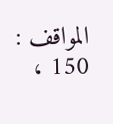المواقف : 150 ،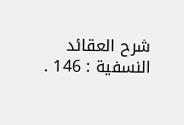شرح العقائد النسفية : 146 .